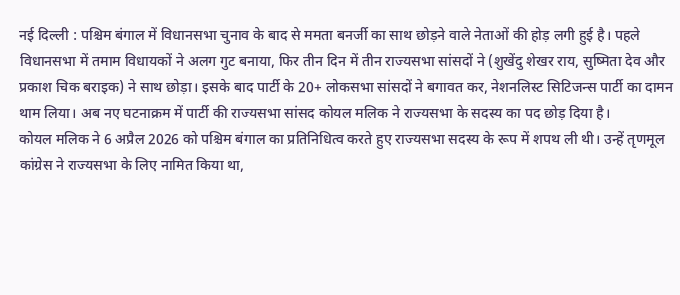नई दिल्ली : पश्चिम बंगाल में विधानसभा चुनाव के बाद से ममता बनर्जी का साथ छोड़ने वाले नेताओं की होड़ लगी हुई है। पहले विधानसभा में तमाम विधायकों ने अलग गुट बनाया, फिर तीन दिन में तीन राज्यसभा सांसदों ने (शुखेंदु शेखर राय, सुष्मिता देव और प्रकाश चिक बराइक) ने साथ छोड़ा। इसके बाद पार्टी के 20+ लोकसभा सांसदों ने बगावत कर, नेशनलिस्ट सिटिजन्स पार्टी का दामन थाम लिया। अब नए घटनाक्रम में पार्टी की राज्यसभा सांसद कोयल मलिक ने राज्यसभा के सदस्य का पद छोड़ दिया है।
कोयल मलिक ने 6 अप्रैल 2026 को पश्चिम बंगाल का प्रतिनिधित्व करते हुए राज्यसभा सदस्य के रूप में शपथ ली थी। उन्हें तृणमूल कांग्रेस ने राज्यसभा के लिए नामित किया था,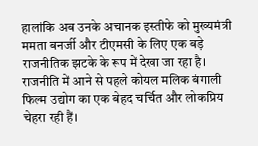हालांकि अब उनके अचानक इस्तीफे को मुख्यमंत्री ममता बनर्जी और टीएमसी के लिए एक बड़े राजनीतिक झटके के रूप में देखा जा रहा है। राजनीति में आने से पहले कोयल मलिक बंगाली फिल्म उद्योग का एक बेहद चर्चित और लोकप्रिय चेहरा रही हैं।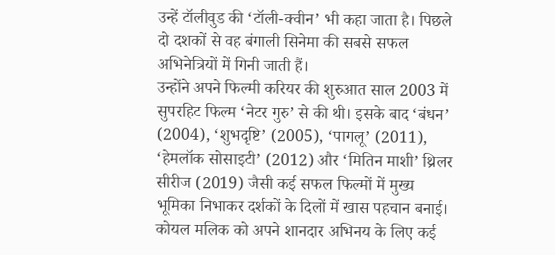उन्हें टॉलीवुड की ‘टॉली-क्वीन’ भी कहा जाता है। पिछले दो दशकों से वह बंगाली सिनेमा की सबसे सफल अभिनेत्रियों में गिनी जाती हैं।
उन्होंने अपने फिल्मी करियर की शुरुआत साल 2003 में सुपरहिट फिल्म ‘नेटर गुरु’ से की थी। इसके बाद ‘बंधन’ (2004), ‘शुभदृष्टि’ (2005), ‘पागलू’ (2011), ‘हेमलॉक सोसाइटी’ (2012) और ‘मितिन माशी’ थ्रिलर सीरीज (2019) जैसी कई सफल फिल्मों में मुख्य भूमिका निभाकर दर्शकों के दिलों में खास पहचान बनाई। कोयल मलिक को अपने शानदार अभिनय के लिए कई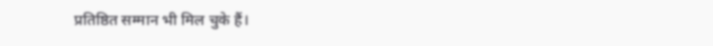प्रतिष्ठित सम्मान भी मिल चुके हैं।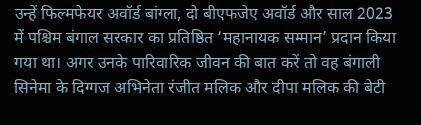उन्हें फिल्मफेयर अवॉर्ड बांग्ला, दो बीएफजेए अवॉर्ड और साल 2023 में पश्चिम बंगाल सरकार का प्रतिष्ठित ‘महानायक सम्मान’ प्रदान किया गया था। अगर उनके पारिवारिक जीवन की बात करें तो वह बंगाली सिनेमा के दिग्गज अभिनेता रंजीत मलिक और दीपा मलिक की बेटी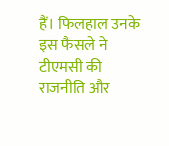हैं। फिलहाल उनके इस फैसले ने टीएमसी की राजनीति और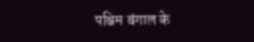पश्चिम बंगाल के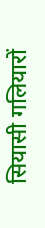सियासी गलियारों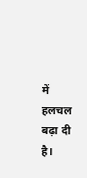में हलचल बढ़ा दी है।